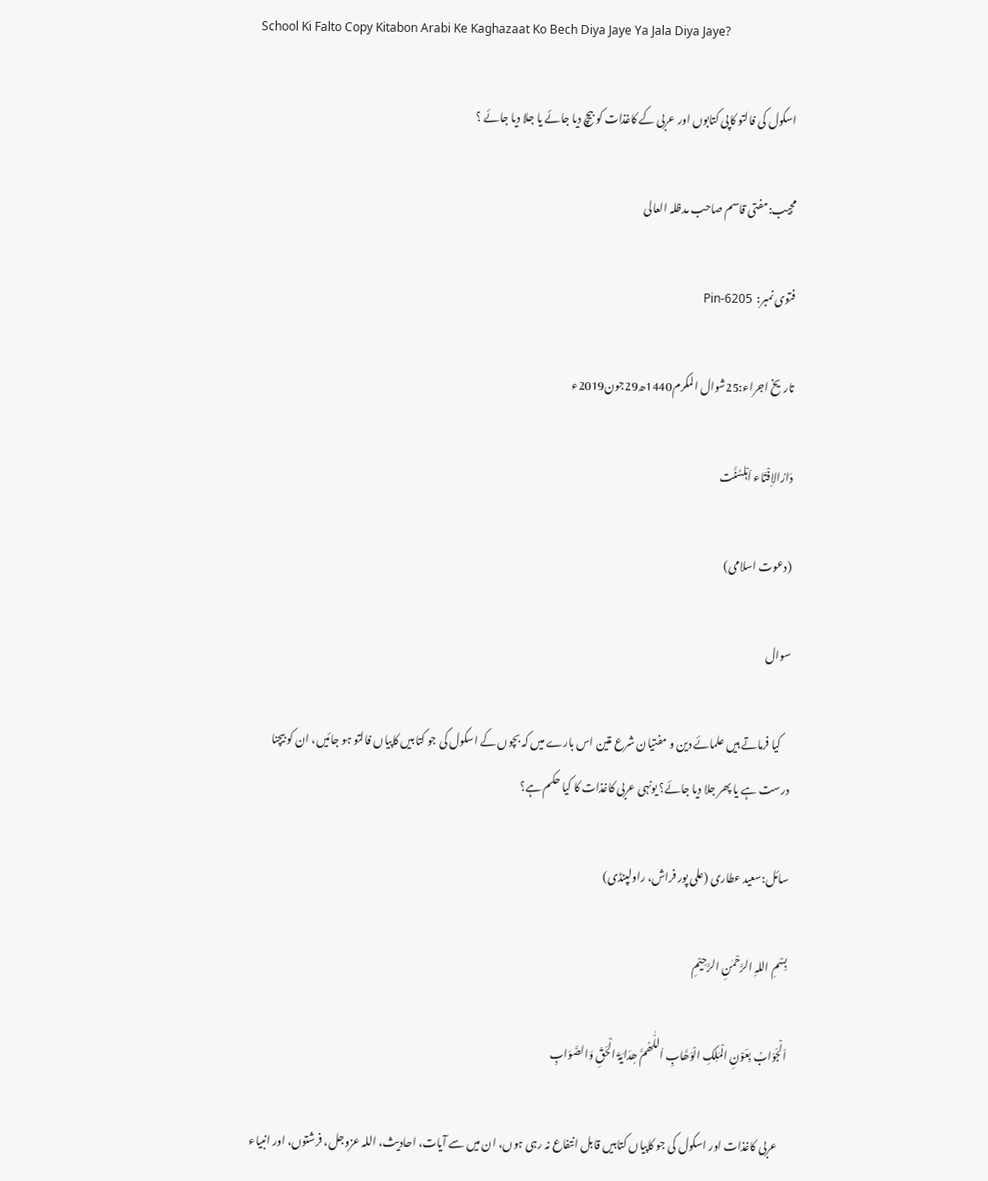School Ki Falto Copy Kitabon Arabi Ke Kaghazaat Ko Bech Diya Jaye Ya Jala Diya Jaye?

اسکول کی فالتو کاپی کتابوں اور عربی کے کاغذات کو بیچ دیا جائے یا جلا دیا جائے ؟

مجیب:مفتی قاسم صاحب مدظلہ العالی

فتوی نمبر:  Pin-6205

تاریخ اجراء:25شوال المکرم1440ھ29جون2019ء

دَارُالاِفْتَاء اَہْلسُنَّت

(دعوت اسلامی)

سوال

    کیا فرماتے ہیں علمائے دین و مفتیان شرع متین اس بارے میں کہ بچوں کے اسکول کی جو کتابیں کاپیاں فالتو ہو جائیں، ان کو بیچنا درست ہے یا پھر جلا دیا جائے؟ یونہی عربی کاغذات کا کیا حکم ہے؟

سائل:سعید عطاری (علی پور فراش، راولپنڈی)

بِسْمِ اللہِ الرَّحْمٰنِ الرَّحِیْمِ

اَلْجَوَابُ بِعَوْنِ الْمَلِکِ الْوَھَّابِ اَللّٰھُمَّ ھِدَایَۃَ الْحَقِّ وَالصَّوَابِ

    عربی کاغذات اور اسکول کی جو کاپیاں کتابیں قابل انتفاع نہ رہی ہوں، ان میں سے آیات، احادیث، اللہ عزوجل، فرشتوں، اور انبیاء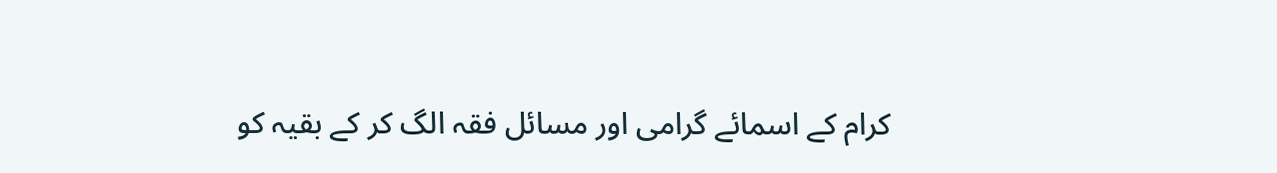کرام کے اسمائے گرامی اور مسائل فقہ الگ کر کے بقیہ کو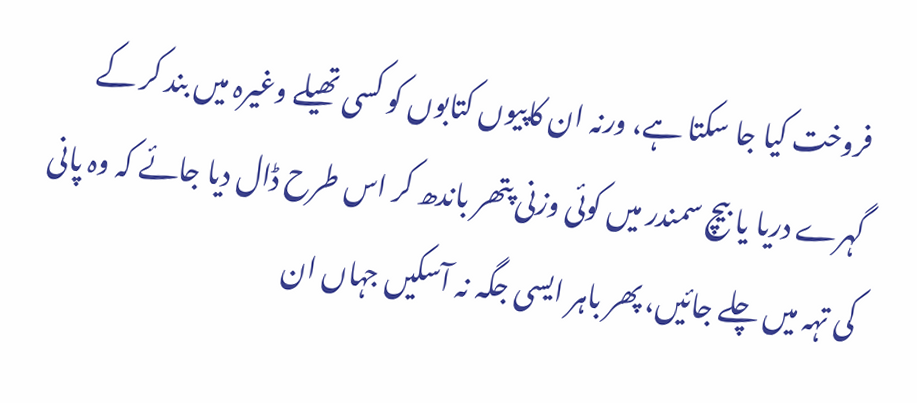فروخت کیا جا سکتا ہے، ورنہ ان کاپیوں کتابوں کو کسی تھیلے وغیرہ میں بند کر کے گہرے دریا یا بیچ سمندر میں کوئی وزنی پتھر باندھ کر اس طرح ڈال دیا جائے کہ وہ پانی کی تہہ میں چلے جائیں، پھر باہر ایسی جگہ نہ آسکیں جہاں ان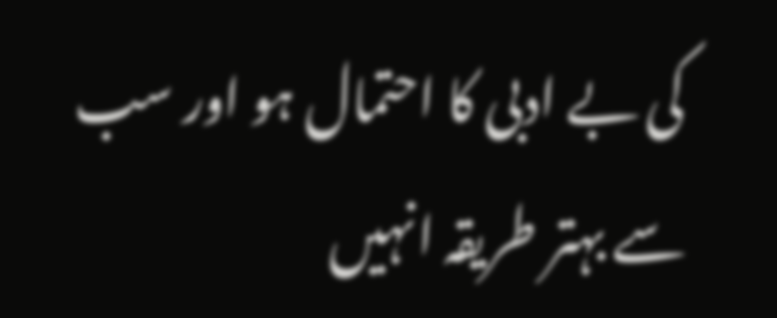کی بے ادبی کا احتمال ہو اور سب سے بہتر طریقہ انہیں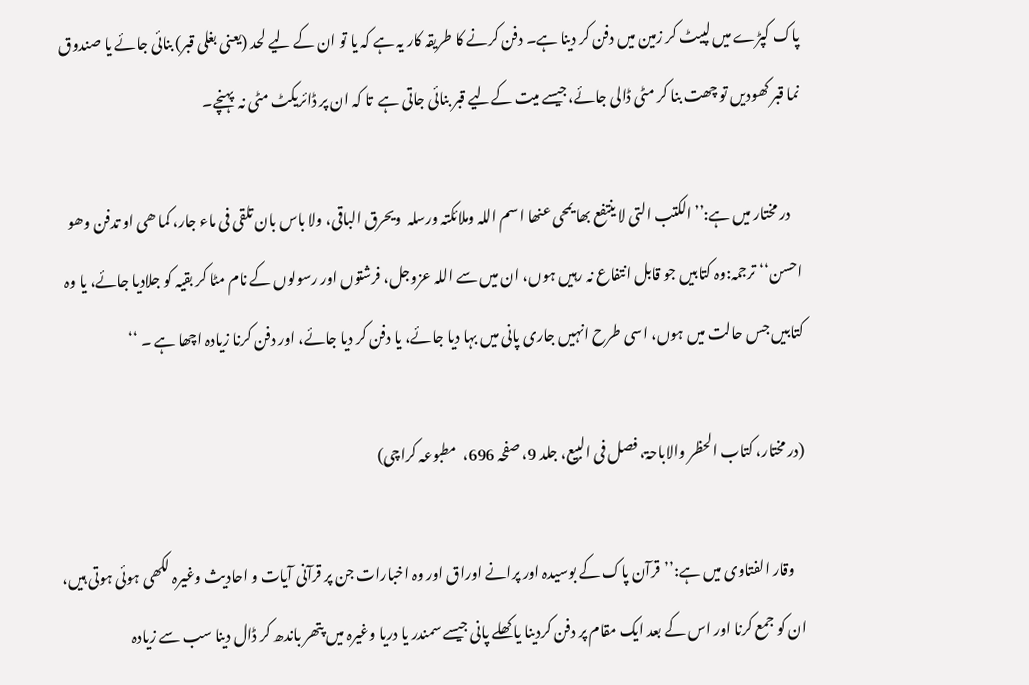پاک کپڑے میں لپیٹ کر زمین میں دفن کر دینا ہے۔ دفن کرنے کا طریقہ کار یہ ہے کہ یا تو ان کے لیے لحد (یعنی بغلی قبر) بنائی جائے یا صندوق نما قبر کھودیں تو چھت بنا کر مٹی ڈالی جائے،جیسے میت کےلیے قبر بنائی جاتی ہے  تا کہ ان پر ڈائریکٹ مٹی نہ  پہنچے۔

    در مختار میں ہے:’’الکتب التی لا ینتفع بھا یمحی عنھا اسم اللہ وملائکتہ ورسلہ  ویحرق الباقی، ولا باس بان تلقی فی ماء جار، کما ھی او تدفن وھو احسن‘‘ ترجمہ:وہ کتابیں جو قابل انتفاع نہ رہیں ہوں، ان میں سے اللہ عزوجل، فرشتوں اور رسولوں کے نام مٹا کر بقیہ کو جلادیا جائے، یا وہ کتابیں جس حالت میں ہوں، اسی طرح انہیں جاری پانی میں بہا دیا جائے، یا دفن کر دیا جائے، اور دفن کرنا زیادہ اچھا ہے ۔ ‘‘

(در مختار، کتاب الحظر والاباحۃ، فصل فی البیع، جلد 9، صفحہ 696،  مطبوعہ کراچی)

    وقار الفتاوی میں ہے:’’قرآن پاک کے بوسیدہ اور پرانے اوراق اور وہ اخبارات جن پر قرآنی آیات و احادیث وغیرہ لکھی ہوئی ہوتی ہیں، ان کو جمع کرنا اور اس کے بعد ایک مقام پر دفن کردینا یا کھلے پانی جیسے سمندر یا دریا وغیرہ میں پتھر باندھ کر ڈال دینا سب سے زیادہ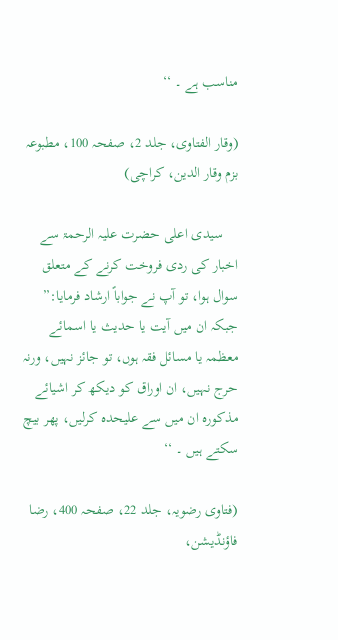مناسب ہے ۔ ‘‘

(وقار الفتاوی، جلد 2، صفحہ 100، مطبوعہ بزم وقار الدین، کراچی)

    سیدی اعلی حضرت علیہ الرحمۃ سے اخبار کی ردی فروخت کرنے کے متعلق سوال ہوا، تو آپ نے جواباً ارشاد فرمایا:” جبکہ ان میں آیت یا حدیث یا اسمائے معظمہ یا مسائل فقہ ہوں، تو جائز نہیں، ورنہ حرج نہیں، ان اوراق کو دیکھ کر اشیائے مذکورہ ان میں سے علیحدہ کرلیں، پھر بیچ سکتے ہیں ۔ ‘‘

(فتاوی رضویہ، جلد 22، صفحہ 400، رضا فاؤنڈیشن،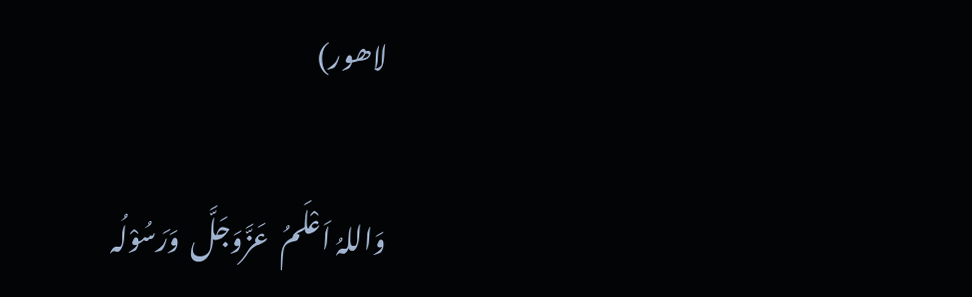لاھور)

وَاللہُ اَعْلَمُ  عَزَّوَجَلَّ  وَرَسُوْلُہ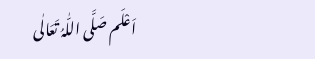اَعْلَم صَلَّی اللّٰہُ تَعَالٰی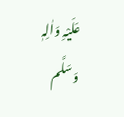عَلَیْہِ وَاٰلِہٖ وَسَلَّم